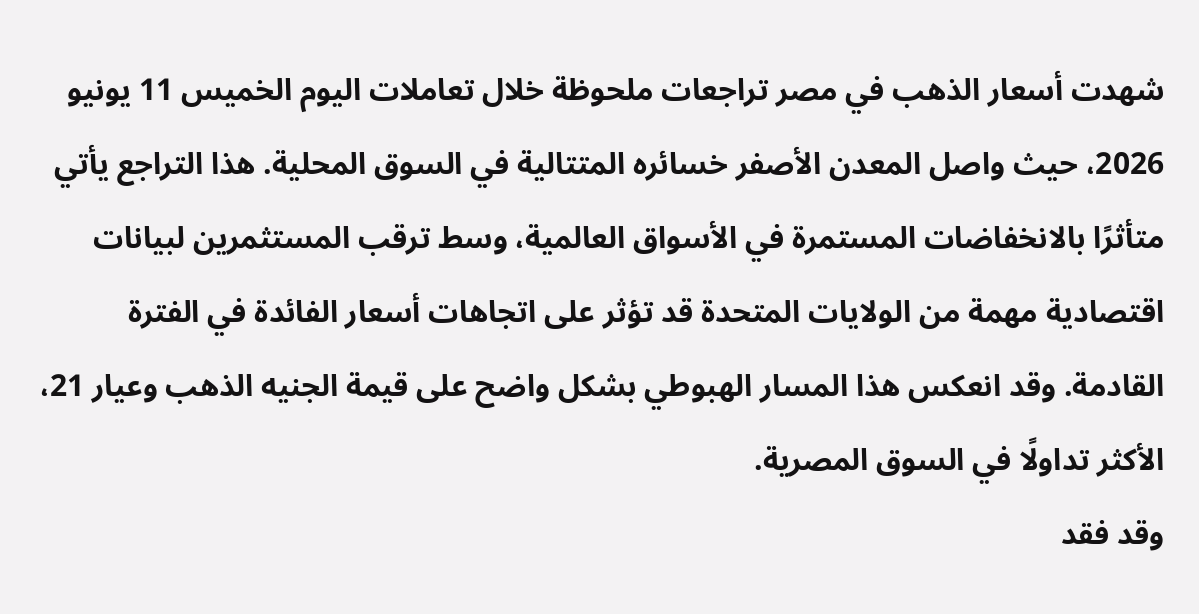شهدت أسعار الذهب في مصر تراجعات ملحوظة خلال تعاملات اليوم الخميس 11 يونيو 2026، حيث واصل المعدن الأصفر خسائره المتتالية في السوق المحلية. هذا التراجع يأتي متأثرًا بالانخفاضات المستمرة في الأسواق العالمية، وسط ترقب المستثمرين لبيانات اقتصادية مهمة من الولايات المتحدة قد تؤثر على اتجاهات أسعار الفائدة في الفترة القادمة. وقد انعكس هذا المسار الهبوطي بشكل واضح على قيمة الجنيه الذهب وعيار 21، الأكثر تداولًا في السوق المصرية.
وقد فقد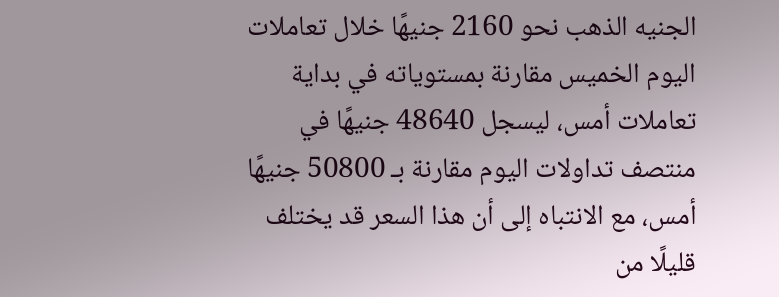الجنيه الذهب نحو 2160 جنيهًا خلال تعاملات اليوم الخميس مقارنة بمستوياته في بداية تعاملات أمس، ليسجل 48640 جنيهًا في منتصف تداولات اليوم مقارنة بـ 50800 جنيهًا أمس، مع الانتباه إلى أن هذا السعر قد يختلف قليلًا من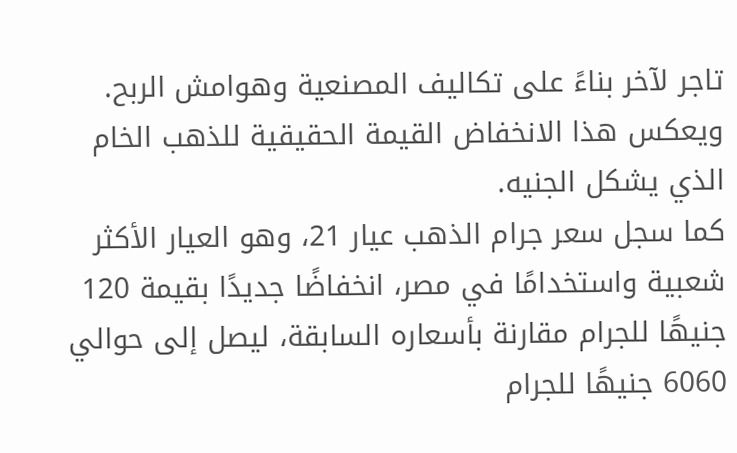تاجر لآخر بناءً على تكاليف المصنعية وهوامش الربح. ويعكس هذا الانخفاض القيمة الحقيقية للذهب الخام الذي يشكل الجنيه.
كما سجل سعر جرام الذهب عيار 21، وهو العيار الأكثر شعبية واستخدامًا في مصر، انخفاضًا جديدًا بقيمة 120 جنيهًا للجرام مقارنة بأسعاره السابقة، ليصل إلى حوالي 6060 جنيهًا للجرام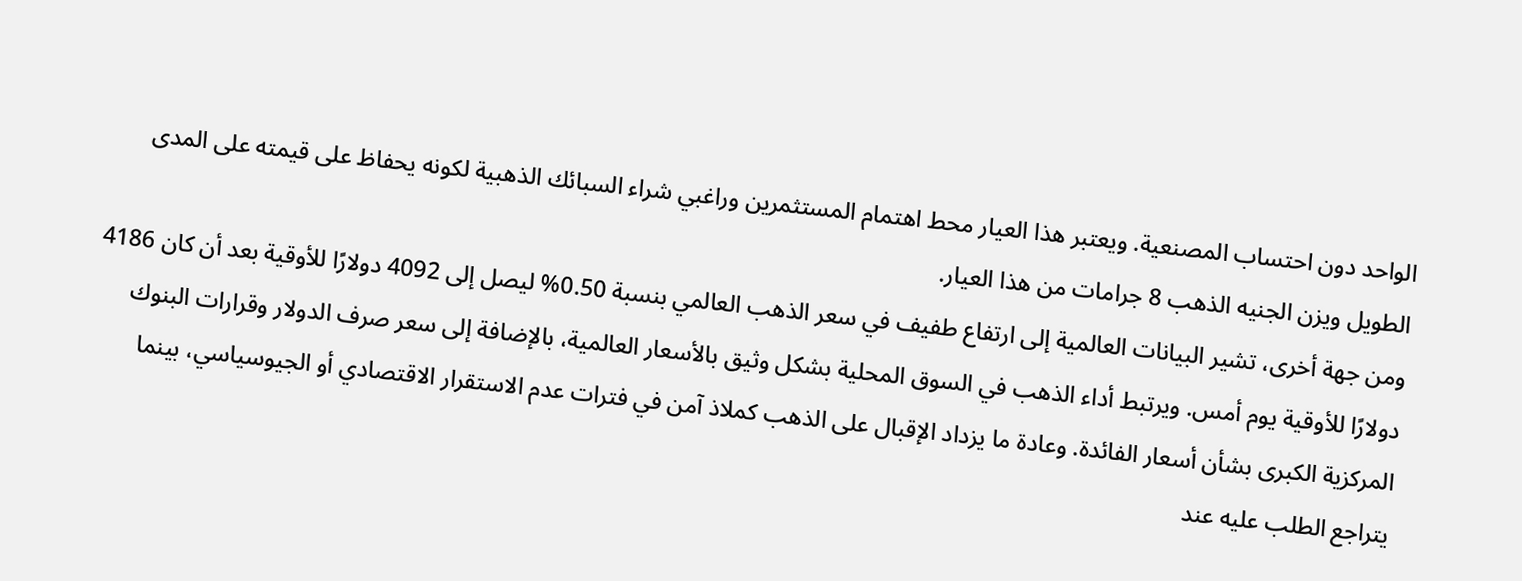الواحد دون احتساب المصنعية. ويعتبر هذا العيار محط اهتمام المستثمرين وراغبي شراء السبائك الذهبية لكونه يحفاظ على قيمته على المدى الطويل ويزن الجنيه الذهب 8 جرامات من هذا العيار.
ومن جهة أخرى، تشير البيانات العالمية إلى ارتفاع طفيف في سعر الذهب العالمي بنسبة 0.50% ليصل إلى 4092 دولارًا للأوقية بعد أن كان 4186 دولارًا للأوقية يوم أمس. ويرتبط أداء الذهب في السوق المحلية بشكل وثيق بالأسعار العالمية، بالإضافة إلى سعر صرف الدولار وقرارات البنوك المركزية الكبرى بشأن أسعار الفائدة. وعادة ما يزداد الإقبال على الذهب كملاذ آمن في فترات عدم الاستقرار الاقتصادي أو الجيوسياسي، بينما يتراجع الطلب عليه عند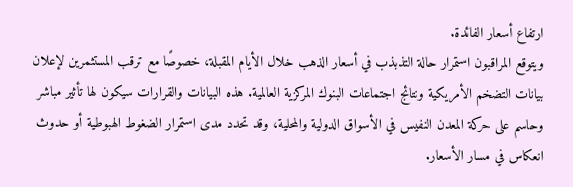ارتفاع أسعار الفائدة.
ويتوقع المراقبون استمرار حالة التذبذب في أسعار الذهب خلال الأيام المقبلة، خصوصًا مع ترقب المستثمرين لإعلان بيانات التضخم الأمريكية ونتائج اجتماعات البنوك المركزية العالمية. هذه البيانات والقرارات سيكون لها تأثير مباشر وحاسم على حركة المعدن النفيس في الأسواق الدولية والمحلية، وقد تحدد مدى استمرار الضغوط الهبوطية أو حدوث انعكاس في مسار الأسعار.